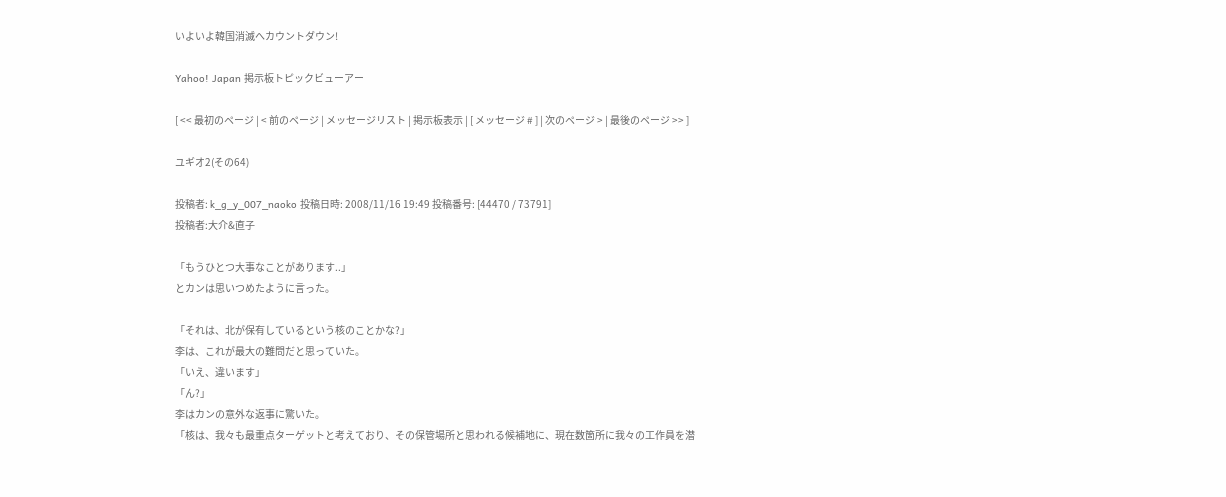いよいよ韓国消滅へカウントダウン!

Yahoo! Japan 掲示板トピックビューアー

[ << 最初のページ | < 前のページ | メッセージリスト | 掲示板表示 | [ メッセージ # ] | 次のページ > | 最後のページ >> ]

ユギオ2(その64)

投稿者: k_g_y_007_naoko 投稿日時: 2008/11/16 19:49 投稿番号: [44470 / 73791]
投稿者:大介&直子

「もうひとつ大事なことがあります..」
とカンは思いつめたように言った。

「それは、北が保有しているという核のことかな?」
李は、これが最大の難問だと思っていた。
「いえ、違います」
「ん?」
李はカンの意外な返事に驚いた。
「核は、我々も最重点ターゲットと考えており、その保管場所と思われる候補地に、現在数箇所に我々の工作員を潜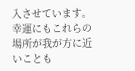入させています。幸運にもこれらの場所が我が方に近いことも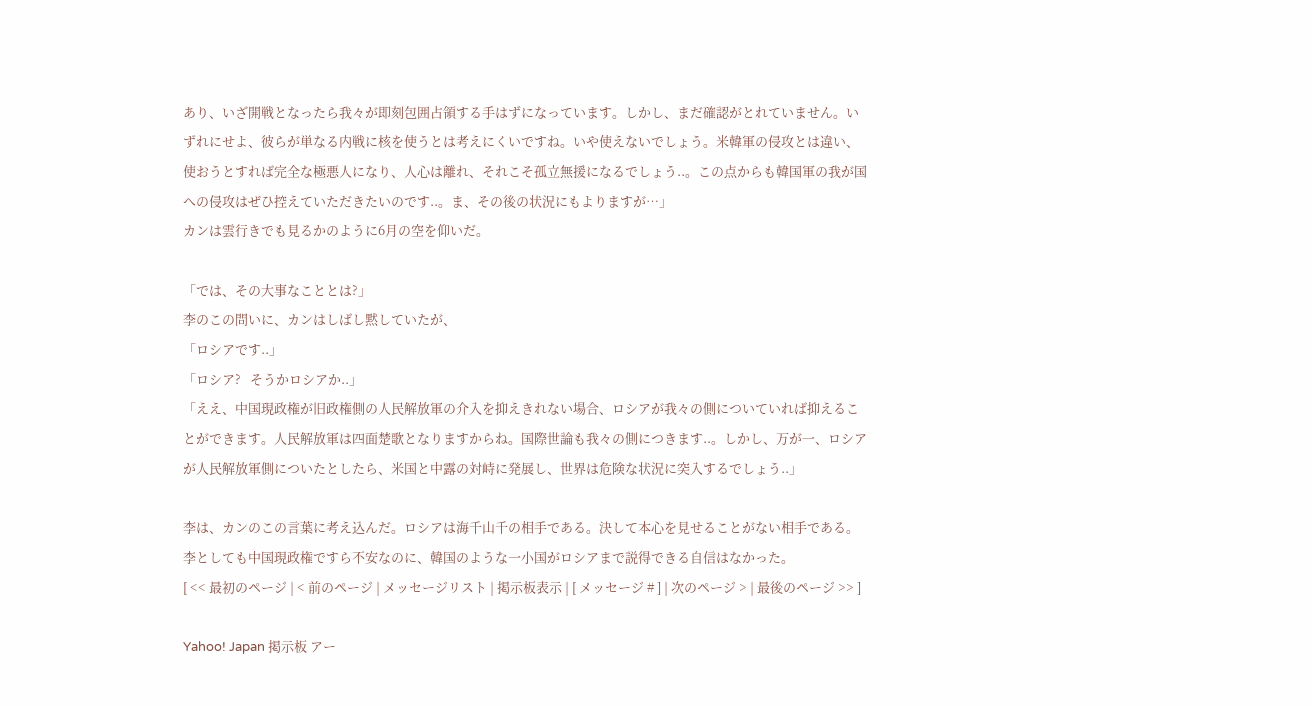あり、いざ開戦となったら我々が即刻包囲占領する手はずになっています。しかし、まだ確認がとれていません。いずれにせよ、彼らが単なる内戦に核を使うとは考えにくいですね。いや使えないでしょう。米韓軍の侵攻とは違い、使おうとすれば完全な極悪人になり、人心は離れ、それこそ孤立無援になるでしょう..。この点からも韓国軍の我が国への侵攻はぜひ控えていただきたいのです..。ま、その後の状況にもよりますが…」
カンは雲行きでも見るかのように6月の空を仰いだ。

「では、その大事なこととは?」
李のこの問いに、カンはしばし黙していたが、
「ロシアです..」
「ロシア?   そうかロシアか..」
「ええ、中国現政権が旧政権側の人民解放軍の介入を抑えきれない場合、ロシアが我々の側についていれば抑えることができます。人民解放軍は四面楚歌となりますからね。国際世論も我々の側につきます..。しかし、万が一、ロシアが人民解放軍側についたとしたら、米国と中露の対峙に発展し、世界は危険な状況に突入するでしょう..」

李は、カンのこの言葉に考え込んだ。ロシアは海千山千の相手である。決して本心を見せることがない相手である。李としても中国現政権ですら不安なのに、韓国のような一小国がロシアまで説得できる自信はなかった。
[ << 最初のページ | < 前のページ | メッセージリスト | 掲示板表示 | [ メッセージ # ] | 次のページ > | 最後のページ >> ]

Yahoo! Japan 掲示板 アー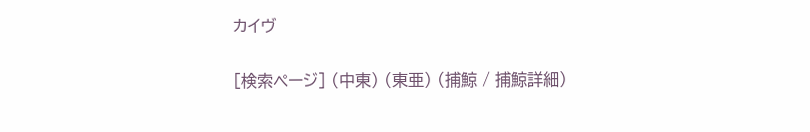カイヴ

[検索ページ] (中東) (東亜) (捕鯨 / 捕鯨詳細)